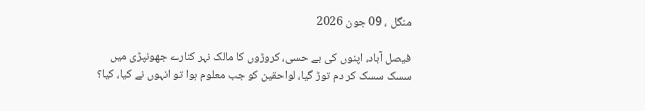منگل ، 09 جون 2026

فیصل آباد، اپنوں کی بے حسی، کروڑوں کا مالک نہر کنارے جھونپڑی میں سسک سسک کر دم توڑ گیا، لواحقین کو جب معلوم ہوا تو انہوں نے کیا، کیا؟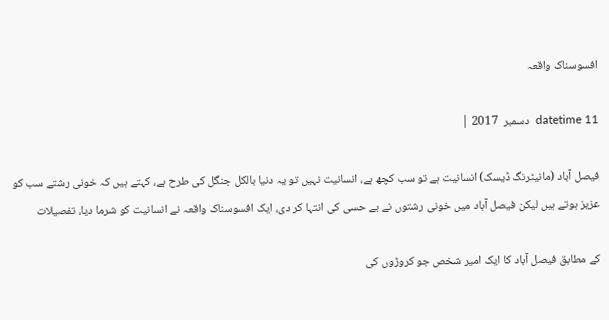افسوسناک واقعہ

datetime 11  دسمبر  2017 |

فیصل آباد (مانیٹرنگ ڈیسک) انسانیت ہے تو سب کچھ ہے، انسانیت نہیں تو یہ دنیا بالکل جنگل کی طرح ہے، کہتے ہیں کہ خونی رشتے سب کو عزیز ہوتے ہیں لیکن فیصل آباد میں خونی رشتوں نے بے حسی کی انتہا کر دی، ایک افسوسناک واقعہ نے انسانیت کو شرما دیا، تفصیلات

کے مطابق فیصل آباد کا ایک امیر شخص جو کروڑوں کی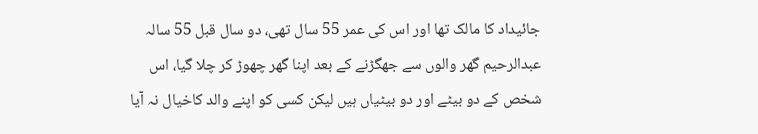جائیداد کا مالک تھا اور اس کی عمر 55 سال تھی، دو سال قبل 55 سالہ عبدالرحیم گھر والوں سے جھگڑنے کے بعد اپنا گھر چھوڑ کر چلا گیا، اس شخص کے دو بیٹے اور دو بیٹیاں ہیں لیکن کسی کو اپنے والد کاخیال نہ آیا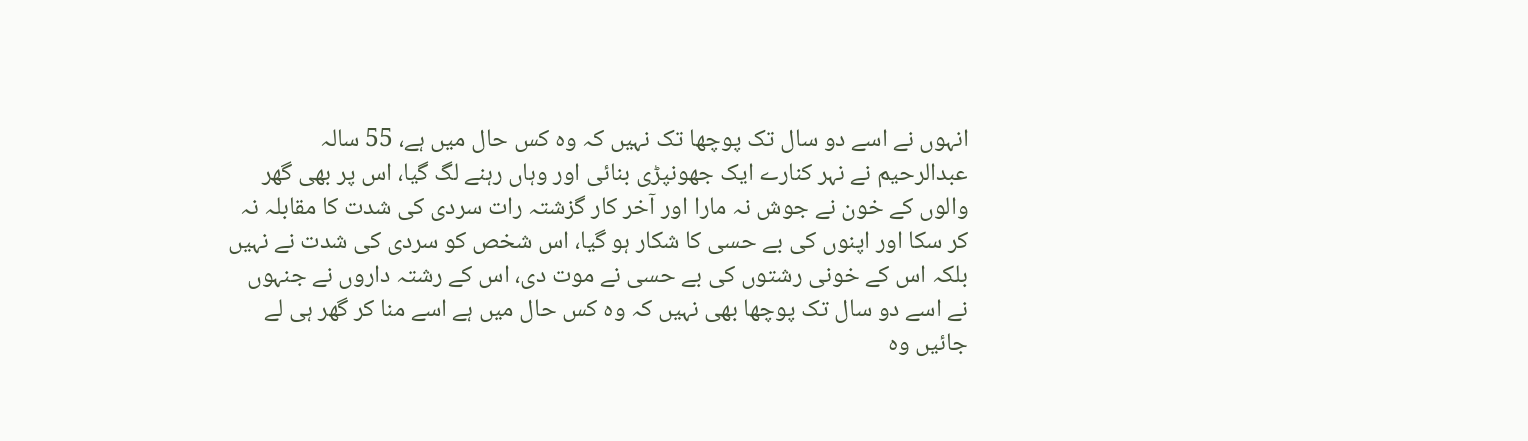انہوں نے اسے دو سال تک پوچھا تک نہیں کہ وہ کس حال میں ہے، 55 سالہ عبدالرحیم نے نہر کنارے ایک جھونپڑی بنائی اور وہاں رہنے لگ گیا، اس پر بھی گھر والوں کے خون نے جوش نہ مارا اور آخر کار گزشتہ رات سردی کی شدت کا مقابلہ نہ کر سکا اور اپنوں کی بے حسی کا شکار ہو گیا، اس شخص کو سردی کی شدت نے نہیں بلکہ اس کے خونی رشتوں کی بے حسی نے موت دی، اس کے رشتہ داروں نے جنہوں نے اسے دو سال تک پوچھا بھی نہیں کہ وہ کس حال میں ہے اسے منا کر گھر ہی لے جائیں وہ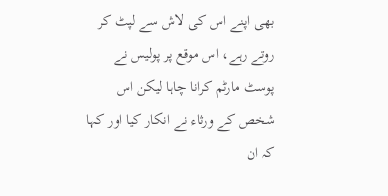بھی اپنے اس کی لاش سے لپٹ کر روتے رہے، اس موقع پر پولیس نے پوسٹ مارٹم کرانا چاہا لیکن اس شخص کے ورثاء نے انکار کیا اور کہا کہ ان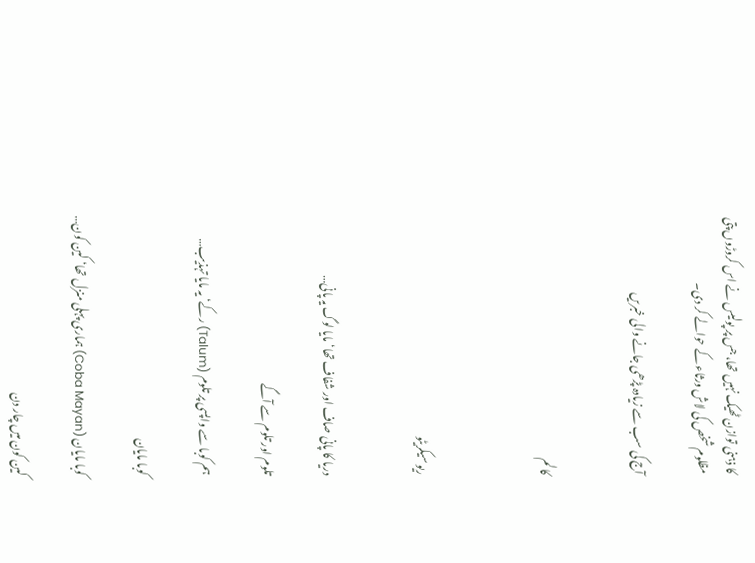کا ذہنی توازن ٹھیک نہیں تھا، جس پر پولیس نے اس کروڑوں پتی مظلوم شخص کی لاش ورثاء کے حوالے کر دی۔

آج کی سب سے زیادہ پڑھی جانے والی خبریں


کالم



ریو سیکریٹو


دریا کا پانی صاف اور شفاف تھا‘ مایا لوگ یہ پانی…

تلوم اور تلوم سے آگے

ہم کوبا سے واپسی پر تلوم (Talum) رکے‘ یہ مایا تہذیب…

کوبا مایان

کوبا مایان (Coba Mayan) ہماری پہلی منزل تھا‘ کین کون…

کین کون میں چار دن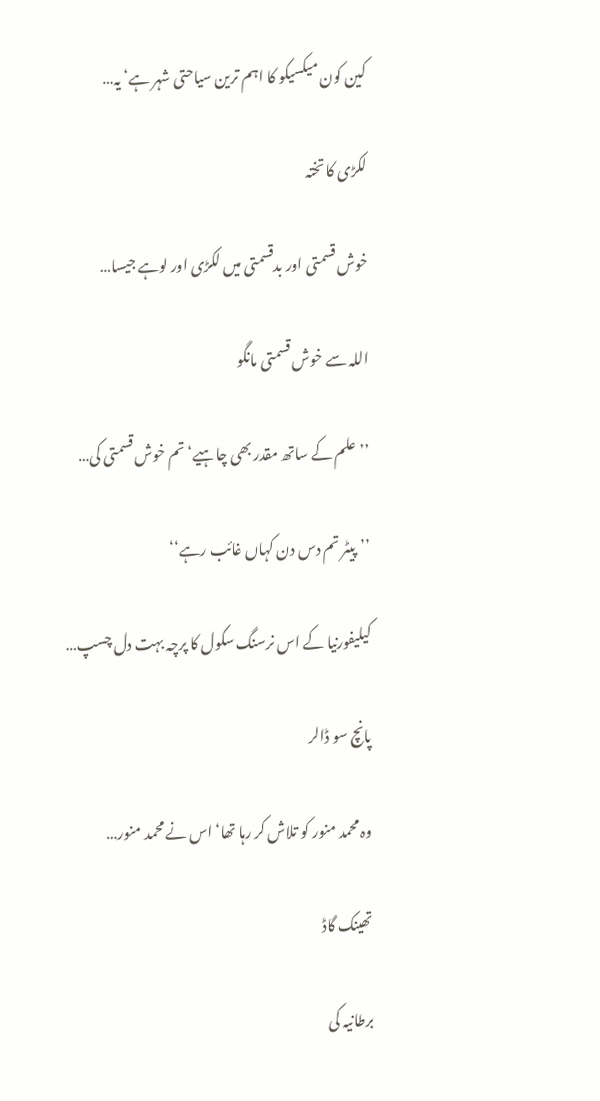کین کون میکسیکو کا اہم ترین سیاحتی شہر ہے‘ یہ…

لکڑی کا تختہ

خوش قسمتی اور بدقسمتی میں لکڑی اور لوہے جیسا…

اللہ سے خوش قسمتی مانگو

’’علم کے ساتھ مقدر بھی چاہیے‘ تم خوش قسمتی کی…

’’پیٹر تم دس دن کہاں غائب رہے‘‘

کیلیفورنیا کے اس نرسنگ سکول کا پرچہ بہت دل چسپ…

پانچ سو ڈالر

وہ محمد منور کو تلاش کر رہا تھا‘ اس نے محمد منور…

تھینک گاڈ

برطانیہ کی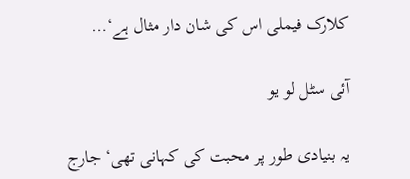کلارک فیملی اس کی شان دار مثال ہے‘…

آئی سٹل لو یو

یہ بنیادی طور پر محبت کی کہانی تھی‘ جارج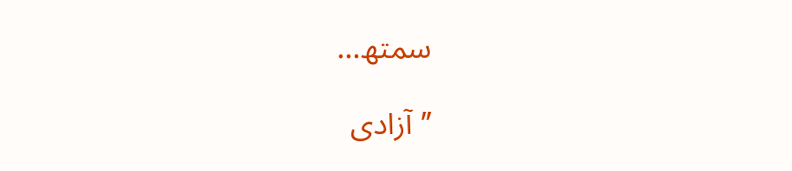سمتھ…

’’آزادی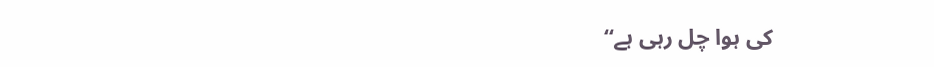کی ہوا چل رہی ہے‘‘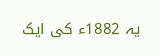یہ 1882ء کی ایک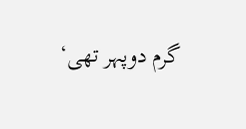گرم دوپہر تھی‘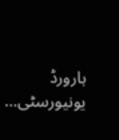ہارورڈ یونیورسٹی…